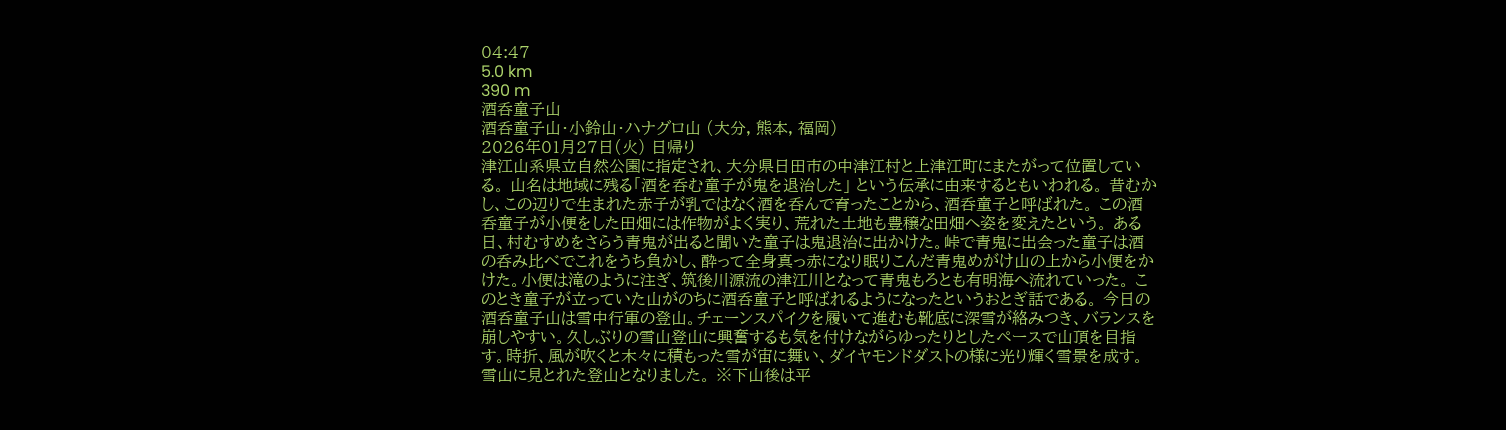04:47
5.0 km
390 m
酒呑童子山
酒呑童子山・小鈴山・ハナグロ山 (大分, 熊本, 福岡)
2026年01月27日(火) 日帰り
津江山系県立自然公園に指定され、大分県日田市の中津江村と上津江町にまたがって位置している。 山名は地域に残る「酒を呑む童子が鬼を退治した」 という伝承に由来するともいわれる。 昔むかし、この辺りで生まれた赤子が乳ではなく酒を呑んで育ったことから、酒呑童子と呼ばれた。 この酒呑童子が小便をした田畑には作物がよく実り、荒れた土地も豊穣な田畑へ姿を変えたという。 ある日、村むすめをさらう青鬼が出ると聞いた童子は鬼退治に出かけた。峠で青鬼に出会った童子は酒の呑み比べでこれをうち負かし、酔って全身真っ赤になり眠りこんだ青鬼めがけ山の上から小便をかけた。小便は滝のように注ぎ、筑後川源流の津江川となって青鬼もろとも有明海へ流れていった。 このとき童子が立っていた山がのちに酒呑童子と呼ばれるようになったというおとぎ話である。 今日の酒呑童子山は雪中行軍の登山。チェーンスパイクを履いて進むも靴底に深雪が絡みつき、バランスを崩しやすい。久しぶりの雪山登山に興奮するも気を付けながらゆったりとしたペースで山頂を目指す。時折、風が吹くと木々に積もった雪が宙に舞い、ダイヤモンドダストの様に光り輝く雪景を成す。 雪山に見とれた登山となりました。 ※下山後は平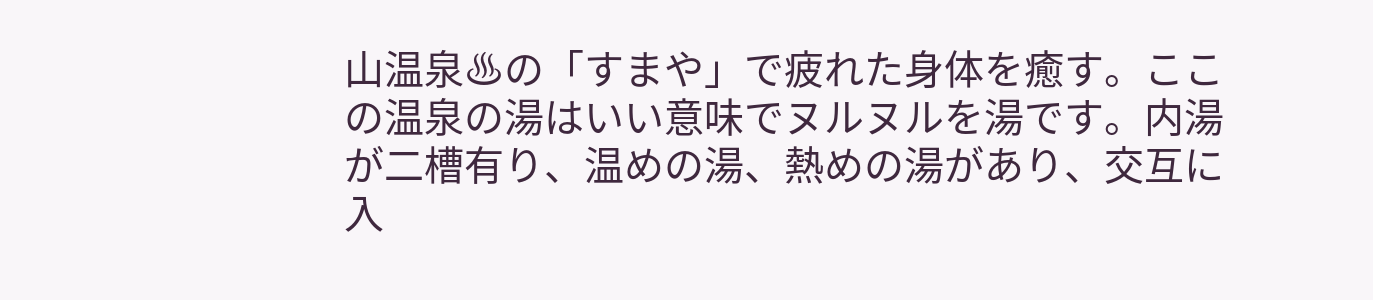山温泉♨の「すまや」で疲れた身体を癒す。ここの温泉の湯はいい意味でヌルヌルを湯です。内湯が二槽有り、温めの湯、熱めの湯があり、交互に入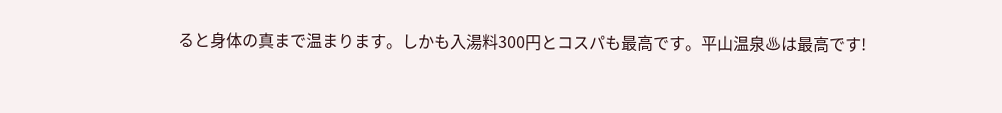ると身体の真まで温まります。しかも入湯料300円とコスパも最高です。平山温泉♨は最高です!